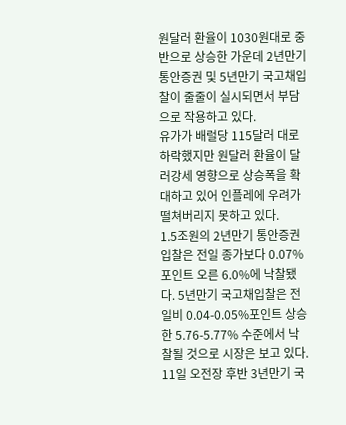원달러 환율이 1030원대로 중반으로 상승한 가운데 2년만기 통안증권 및 5년만기 국고채입찰이 줄줄이 실시되면서 부담으로 작용하고 있다.
유가가 배럴당 115달러 대로 하락했지만 원달러 환율이 달러강세 영향으로 상승폭을 확대하고 있어 인플레에 우려가 떨쳐버리지 못하고 있다.
1.5조원의 2년만기 통안증권입찰은 전일 종가보다 0.07%포인트 오른 6.0%에 낙찰됐다. 5년만기 국고채입찰은 전일비 0.04-0.05%포인트 상승한 5.76-5.77% 수준에서 낙찰될 것으로 시장은 보고 있다.
11일 오전장 후반 3년만기 국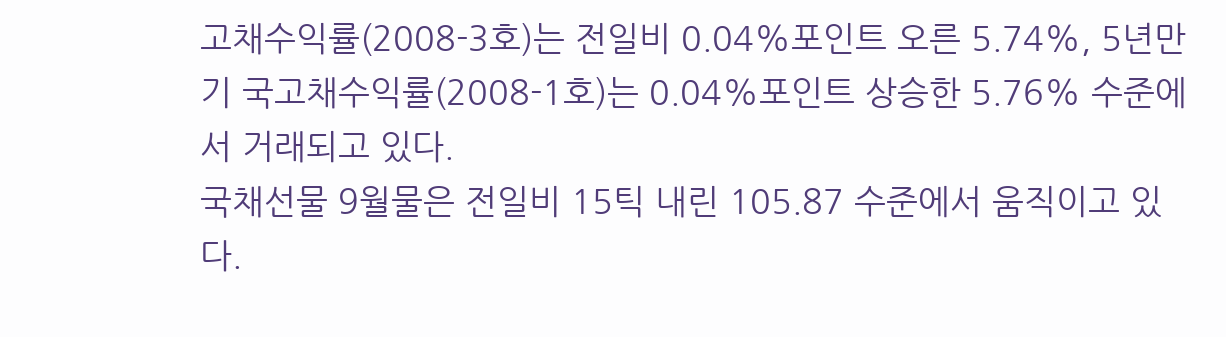고채수익률(2008-3호)는 전일비 0.04%포인트 오른 5.74%, 5년만기 국고채수익률(2008-1호)는 0.04%포인트 상승한 5.76% 수준에서 거래되고 있다.
국채선물 9월물은 전일비 15틱 내린 105.87 수준에서 움직이고 있다.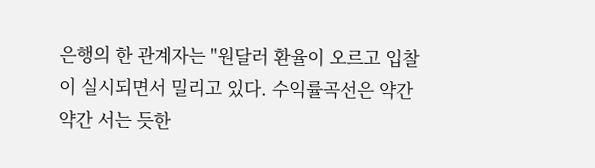은행의 한 관계자는 "원달러 환율이 오르고 입찰이 실시되면서 밀리고 있다. 수익률곡선은 약간 약간 서는 듯한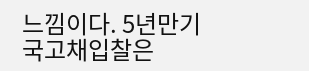느낌이다. 5년만기 국고채입찰은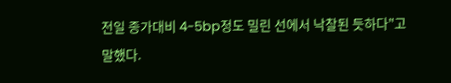전일 종가대비 4-5bp정도 밀린 선에서 낙찰된 듯하다"고 말했다.